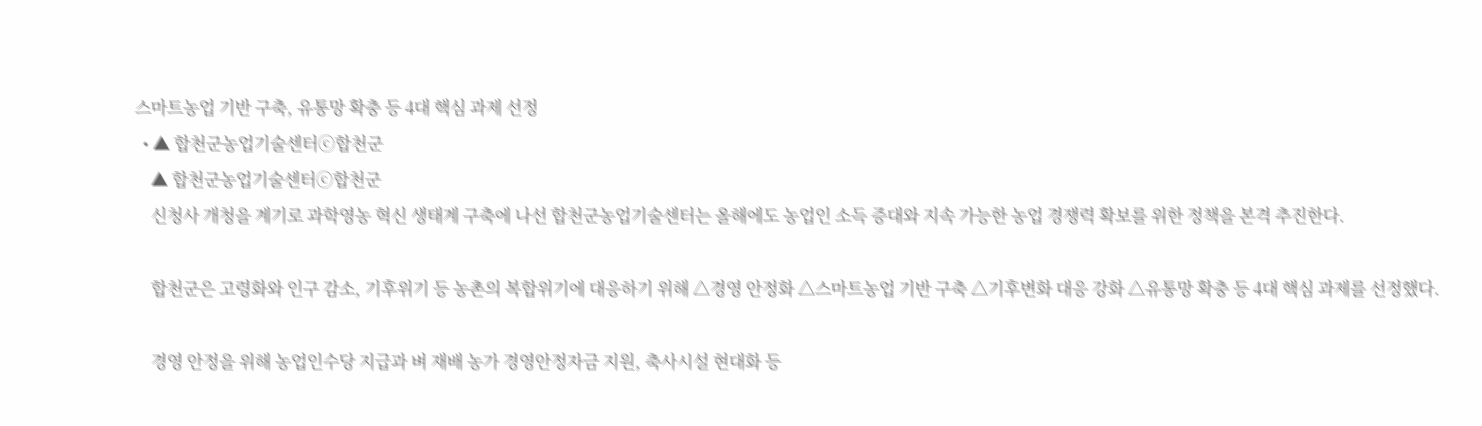스마트농업 기반 구축, 유통망 확충 등 4대 핵심 과제 선정
  • ▲ 합천군농업기술센터ⓒ합천군
    ▲ 합천군농업기술센터ⓒ합천군
    신청사 개청을 계기로 과학영농 혁신 생태계 구축에 나선 합천군농업기술센터는 올해에도 농업인 소득 증대와 지속 가능한 농업 경쟁력 확보를 위한 정책을 본격 추진한다.

    합천군은 고령화와 인구 감소, 기후위기 등 농촌의 복합위기에 대응하기 위해 △경영 안정화 △스마트농업 기반 구축 △기후변화 대응 강화 △유통망 확충 등 4대 핵심 과제를 선정했다.

    경영 안정을 위해 농업인수당 지급과 벼 재배 농가 경영안정자금 지원, 축사시설 현대화 등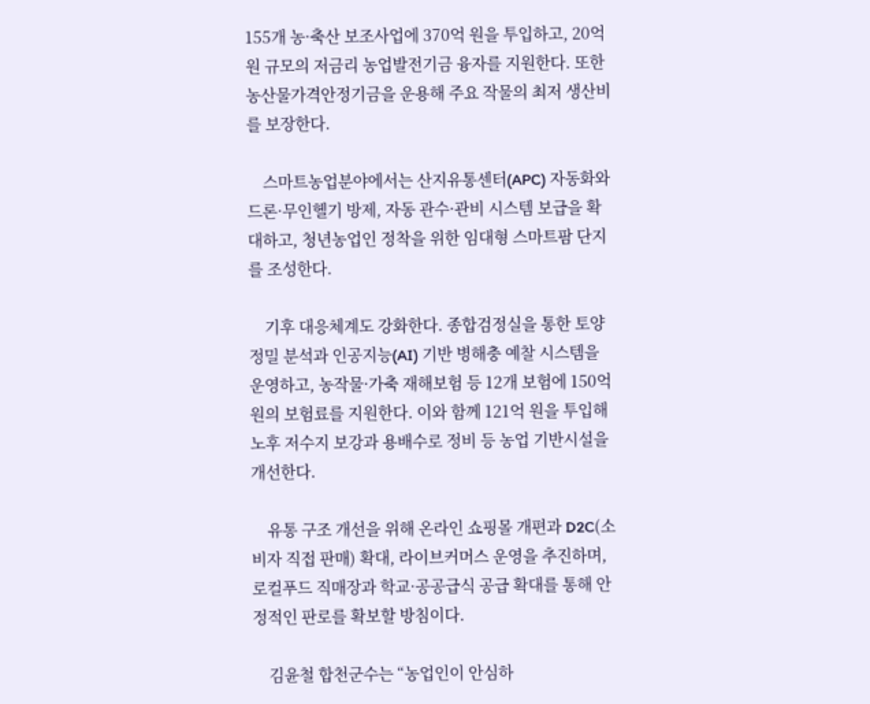155개 농·축산 보조사업에 370억 원을 투입하고, 20억 원 규모의 저금리 농업발전기금 융자를 지원한다. 또한 농산물가격안정기금을 운용해 주요 작물의 최저 생산비를 보장한다.

    스마트농업분야에서는 산지유통센터(APC) 자동화와 드론·무인헬기 방제, 자동 관수·관비 시스템 보급을 확대하고, 청년농업인 정착을 위한 임대형 스마트팜 단지를 조성한다.

    기후 대응체계도 강화한다. 종합검정실을 통한 토양 정밀 분석과 인공지능(AI) 기반 병해충 예찰 시스템을 운영하고, 농작물·가축 재해보험 등 12개 보험에 150억 원의 보험료를 지원한다. 이와 함께 121억 원을 투입해 노후 저수지 보강과 용배수로 정비 등 농업 기반시설을 개선한다.

    유통 구조 개선을 위해 온라인 쇼핑몰 개편과 D2C(소비자 직접 판매) 확대, 라이브커머스 운영을 추진하며, 로컬푸드 직매장과 학교·공공급식 공급 확대를 통해 안정적인 판로를 확보할 방침이다.

    김윤철 합천군수는 “농업인이 안심하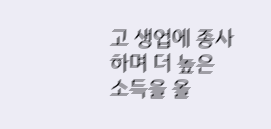고 생업에 종사하며 더 높은 소득을 올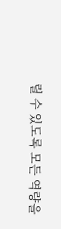릴 수 있도록 모든 역량을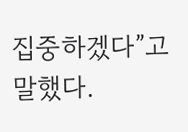집중하겠다”고 말했다.